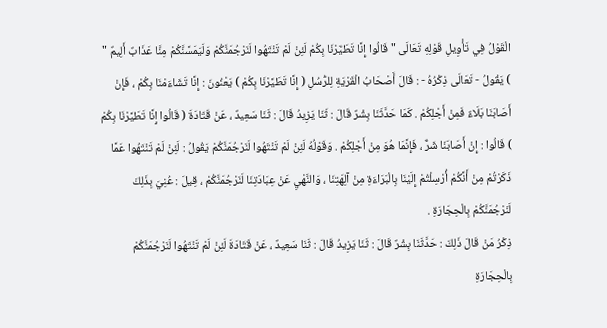الْقَوْلُ فِي تَأْوِيلِ قَوْلِهِ تَعَالَى " قَالُوا إِنَّا تَطَيَّرْنَا بِكُمْ لَئِنْ لَمْ تَنْتَهُوا لَنَرْجُمَنَّكُمْ وَلَيَمَسَّنَّكُمْ مِنَّا عَذَابٌ أَلِيمٌ "
) يَقُولُ - تَعَالَى ذِكْرُهُ - : قَالَ أَصْحَابُ الْقَرْيَةِ لِلرُّسُلِ ( إِنَّا تَطَيَّرْنَا بِكُمْ ) يَعْنُونَ : إِنَّا تَشَاءَمْنَا بِكُمْ ، فَإِنْ أَصَابَنَا بَلَاءٌ فَمِنْ أَجْلِكُمْ . كَمَا حَدَّثَنَا بِشْرٌ قَالَ : ثَنَا يَزِيدُ قَالَ : ثَنَا سَعِيدٌ ، عَنْ قَتَادَةَ ( قَالُوا إِنَّا تَطَيَّرْنَا بِكُمْ ) قَالُوا : إِنْ أَصَابَنَا شَرٌّ ، فَإِنَّمَا هُوَ مِنْ أَجْلِكُمْ . وَقَوْلُهُ لَئِنْ لَمْ تَنْتَهُوا لَنَرْجُمَنَّكُمْ يَقُولُ : لَئِنْ لَمْ تَنْتَهُوا عَمَّا ذَكَرْتُمْ مِنْ أَنَّكُمْ أُرْسِلْتُمْ إِلَيْنَا بِالْبَرَاءَةِ مِنْ آلِهَتِنَا ، وَالنَّهْيِ عَنْ عِبَادَتِنَا لَنَرْجُمَنَّكُمْ ، قِيلَ : عُنِيَ بِذَلِكَ لَنَرْجُمَنَّكُمْ بِالْحِجَارَةِ .
ذِكْرُ مَنْ قَالَ ذَلِكَ : حَدَّثَنَا بِشْرٌ قَالَ : ثَنَا يَزِيدُ قَالَ : ثَنَا سَعِيدٌ ، عَنْ قَتَادَةَ لَئِنْ لَمْ تَنْتَهُوا لَنَرْجُمَنَّكُمْ بِالْحِجَارَةِ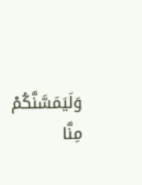وَلَيَمَسَّنَّكُمْ مِنَّا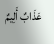عَذَابٌ أَلِيمٌ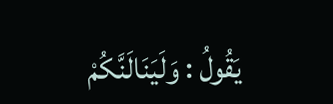يَقُولُ : وَلَيَنَالَنَّكُمْ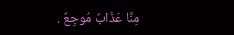مِنَّا عَذَابٌ مُوجِعٌ .